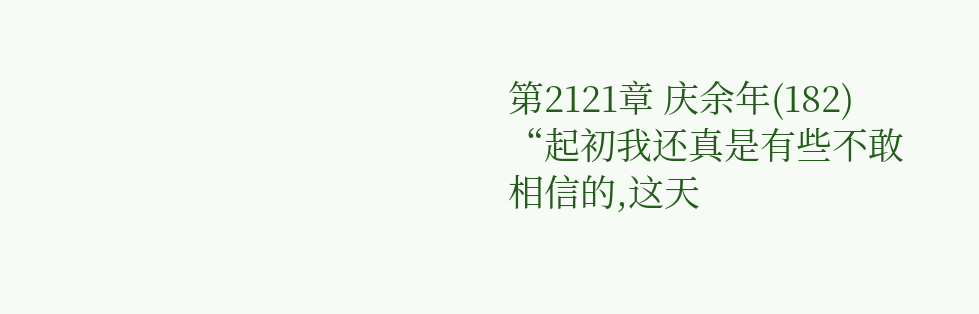第2121章 庆余年(182)
“起初我还真是有些不敢相信的,这天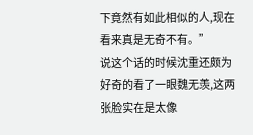下竟然有如此相似的人,现在看来真是无奇不有。”
说这个话的时候沈重还颇为好奇的看了一眼魏无羡,这两张脸实在是太像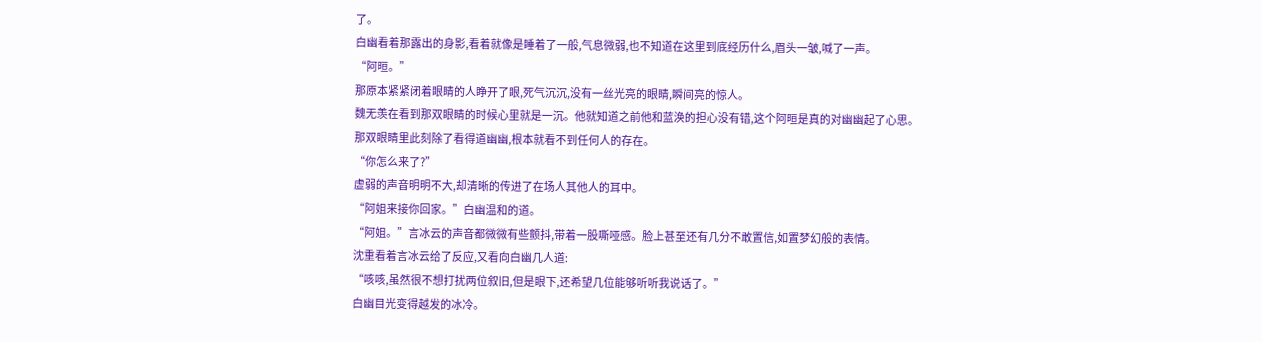了。
白幽看着那露出的身影,看着就像是睡着了一般,气息微弱,也不知道在这里到底经历什么,眉头一皱,喊了一声。
“阿晅。”
那原本紧紧闭着眼睛的人睁开了眼,死气沉沉,没有一丝光亮的眼睛,瞬间亮的惊人。
魏无羡在看到那双眼睛的时候心里就是一沉。他就知道之前他和蓝涣的担心没有错,这个阿晅是真的对幽幽起了心思。
那双眼睛里此刻除了看得道幽幽,根本就看不到任何人的存在。
“你怎么来了?”
虚弱的声音明明不大,却清晰的传进了在场人其他人的耳中。
“阿姐来接你回家。”白幽温和的道。
“阿姐。”言冰云的声音都微微有些颤抖,带着一股嘶哑感。脸上甚至还有几分不敢置信,如置梦幻般的表情。
沈重看着言冰云给了反应,又看向白幽几人道:
“咳咳,虽然很不想打扰两位叙旧,但是眼下,还希望几位能够听听我说话了。”
白幽目光变得越发的冰冷。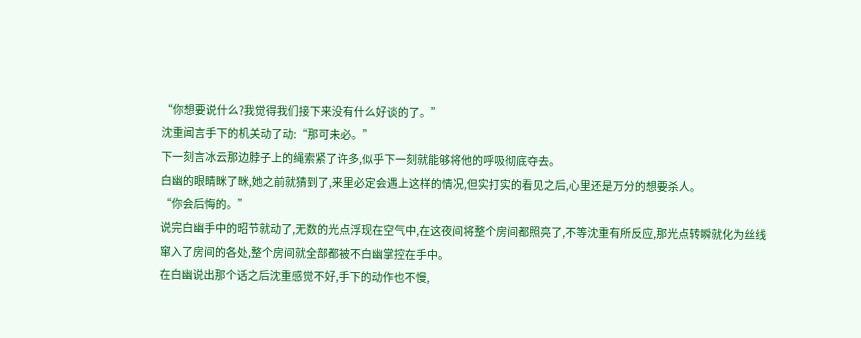“你想要说什么?我觉得我们接下来没有什么好谈的了。”
沈重闻言手下的机关动了动:“那可未必。”
下一刻言冰云那边脖子上的绳索紧了许多,似乎下一刻就能够将他的呼吸彻底夺去。
白幽的眼睛眯了眯,她之前就猜到了,来里必定会遇上这样的情况,但实打实的看见之后,心里还是万分的想要杀人。
“你会后悔的。”
说完白幽手中的昭节就动了,无数的光点浮现在空气中,在这夜间将整个房间都照亮了,不等沈重有所反应,那光点转瞬就化为丝线窜入了房间的各处,整个房间就全部都被不白幽掌控在手中。
在白幽说出那个话之后沈重感觉不好,手下的动作也不慢,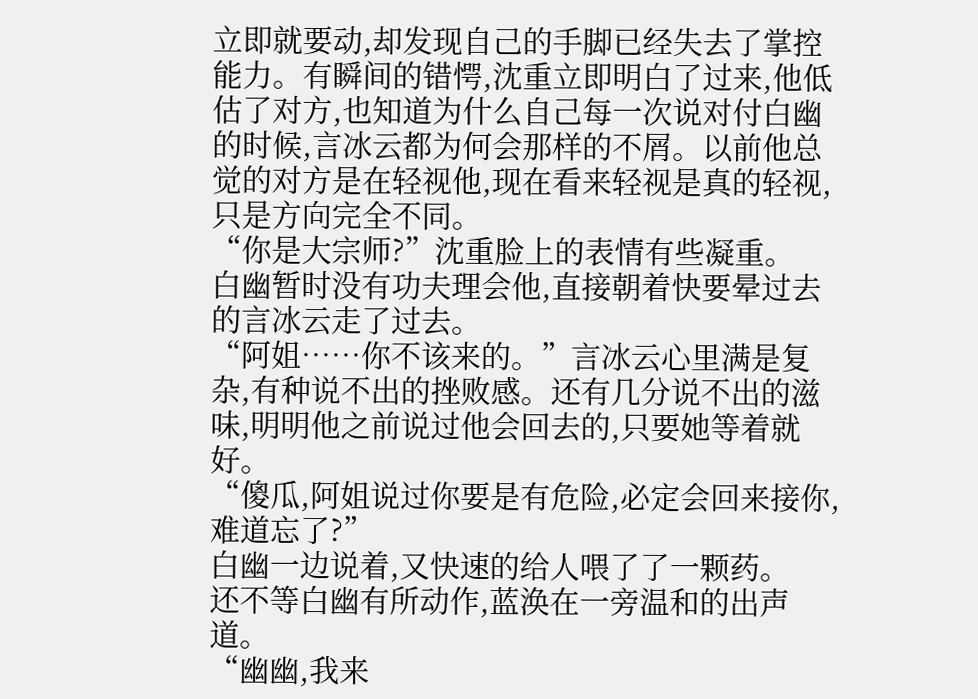立即就要动,却发现自己的手脚已经失去了掌控能力。有瞬间的错愕,沈重立即明白了过来,他低估了对方,也知道为什么自己每一次说对付白幽的时候,言冰云都为何会那样的不屑。以前他总觉的对方是在轻视他,现在看来轻视是真的轻视,只是方向完全不同。
“你是大宗师?”沈重脸上的表情有些凝重。
白幽暂时没有功夫理会他,直接朝着快要晕过去的言冰云走了过去。
“阿姐……你不该来的。”言冰云心里满是复杂,有种说不出的挫败感。还有几分说不出的滋味,明明他之前说过他会回去的,只要她等着就好。
“傻瓜,阿姐说过你要是有危险,必定会回来接你,难道忘了?”
白幽一边说着,又快速的给人喂了了一颗药。
还不等白幽有所动作,蓝涣在一旁温和的出声道。
“幽幽,我来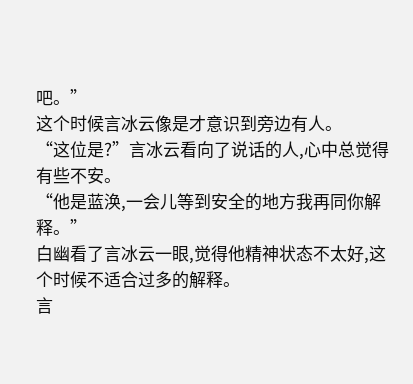吧。”
这个时候言冰云像是才意识到旁边有人。
“这位是?”言冰云看向了说话的人,心中总觉得有些不安。
“他是蓝涣,一会儿等到安全的地方我再同你解释。”
白幽看了言冰云一眼,觉得他精神状态不太好,这个时候不适合过多的解释。
言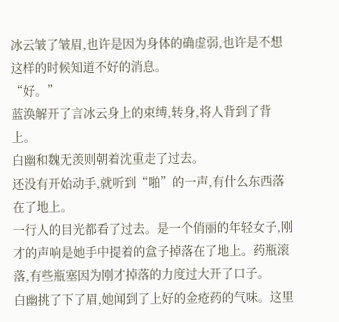冰云皱了皱眉,也许是因为身体的确虚弱,也许是不想这样的时候知道不好的消息。
“好。”
蓝涣解开了言冰云身上的束缚,转身,将人背到了背上。
白幽和魏无羡则朝着沈重走了过去。
还没有开始动手,就听到“啪”的一声,有什么东西落在了地上。
一行人的目光都看了过去。是一个俏丽的年轻女子,刚才的声响是她手中提着的盒子掉落在了地上。药瓶滚落,有些瓶塞因为刚才掉落的力度过大开了口子。
白幽挑了下了眉,她闻到了上好的金疮药的气味。这里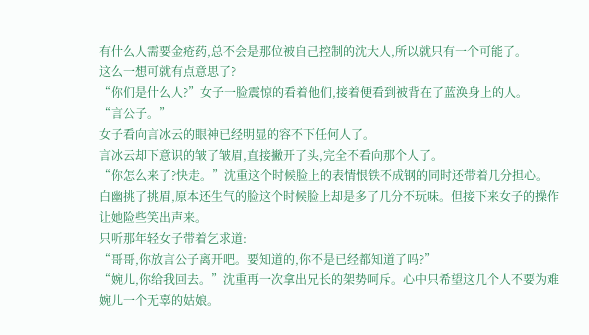有什么人需要金疮药,总不会是那位被自己控制的沈大人,所以就只有一个可能了。
这么一想可就有点意思了?
“你们是什么人?”女子一脸震惊的看着他们,接着便看到被背在了蓝涣身上的人。
“言公子。”
女子看向言冰云的眼神已经明显的容不下任何人了。
言冰云却下意识的皱了皱眉,直接撇开了头,完全不看向那个人了。
“你怎么来了?快走。”沈重这个时候脸上的表情恨铁不成钢的同时还带着几分担心。
白幽挑了挑眉,原本还生气的脸这个时候脸上却是多了几分不玩味。但接下来女子的操作让她险些笑出声来。
只听那年轻女子带着乞求道:
“哥哥,你放言公子离开吧。要知道的,你不是已经都知道了吗?”
“婉儿,你给我回去。”沈重再一次拿出兄长的架势呵斥。心中只希望这几个人不要为难婉儿一个无辜的姑娘。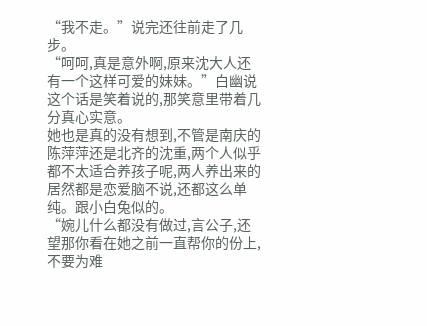“我不走。”说完还往前走了几步。
“呵呵,真是意外啊,原来沈大人还有一个这样可爱的妹妹。”白幽说这个话是笑着说的,那笑意里带着几分真心实意。
她也是真的没有想到,不管是南庆的陈萍萍还是北齐的沈重,两个人似乎都不太适合养孩子呢,两人养出来的居然都是恋爱脑不说,还都这么单纯。跟小白兔似的。
“婉儿什么都没有做过,言公子,还望那你看在她之前一直帮你的份上,不要为难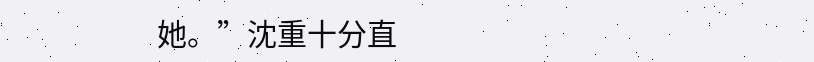她。”沈重十分直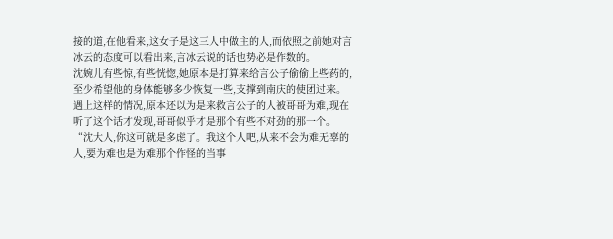接的道,在他看来,这女子是这三人中做主的人,而依照之前她对言冰云的态度可以看出来,言冰云说的话也势必是作数的。
沈婉儿有些惊,有些恍惚,她原本是打算来给言公子偷偷上些药的,至少希望他的身体能够多少恢复一些,支撑到南庆的使团过来。遇上这样的情况,原本还以为是来救言公子的人被哥哥为难,现在听了这个话才发现,哥哥似乎才是那个有些不对劲的那一个。
“沈大人,你这可就是多虑了。我这个人吧,从来不会为难无辜的人,要为难也是为难那个作怪的当事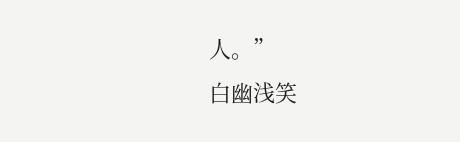人。”
白幽浅笑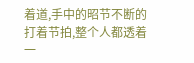着道,手中的昭节不断的打着节拍,整个人都透着一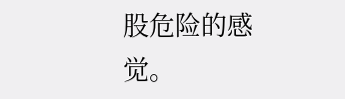股危险的感觉。